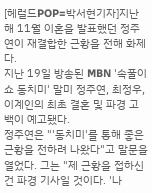[헤럴드POP=박서현기자]지난해 11월 이혼을 발표했던 정주연이 재결합한 근황을 전해 화제다.
지난 19일 방송된 MBN '속풀이쇼 동치미' 말미 정주연, 최정우, 이계인의 최초 결혼 및 파경 고백이 예고됐다.
정주연은 "'동치미'를 통해 좋은 근황을 전하려 나왔다"고 말문을 열었다. 그는 "제 근황을 접하신건 파경 기사일 것이다. '나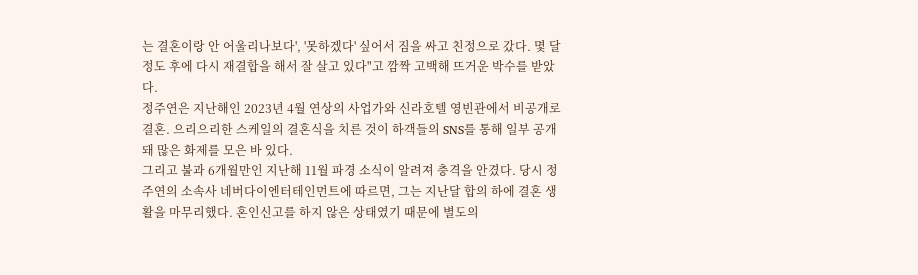는 결혼이랑 안 어울리나보다', '못하겠다' 싶어서 짐을 싸고 친정으로 갔다. 몇 달 정도 후에 다시 재결합을 해서 잘 살고 있다"고 깜짝 고백해 뜨거운 박수를 받았다.
정주연은 지난해인 2023년 4월 연상의 사업가와 신라호텔 영빈관에서 비공개로 결혼. 으리으리한 스케일의 결혼식을 치른 것이 하객들의 SNS를 통해 일부 공개돼 많은 화제를 모은 바 있다.
그리고 불과 6개월만인 지난해 11월 파경 소식이 알려져 충격을 안겼다. 당시 정주연의 소속사 네버다이엔터테인먼트에 따르면, 그는 지난달 합의 하에 결혼 생활을 마무리했다. 혼인신고를 하지 않은 상태였기 때문에 별도의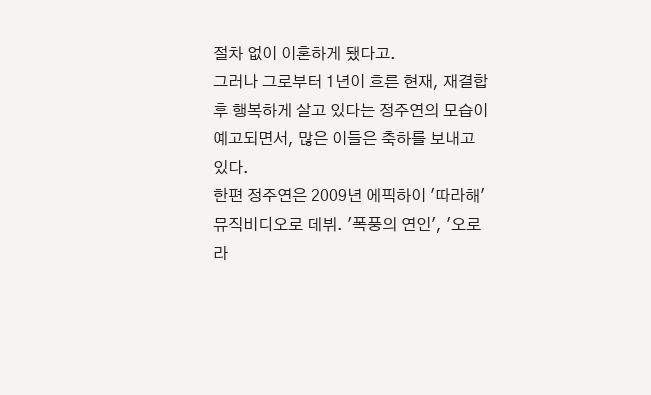절차 없이 이혼하게 됐다고.
그러나 그로부터 1년이 흐른 현재, 재결합 후 행복하게 살고 있다는 정주연의 모습이 예고되면서, 많은 이들은 축하를 보내고 있다.
한편 정주연은 2009년 에픽하이 '따라해' 뮤직비디오로 데뷔. '폭풍의 연인', '오로라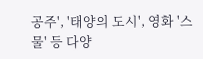공주', '태양의 도시', 영화 '스물' 등 다양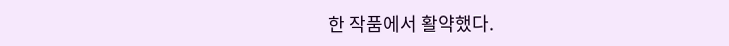한 작품에서 활약했다.